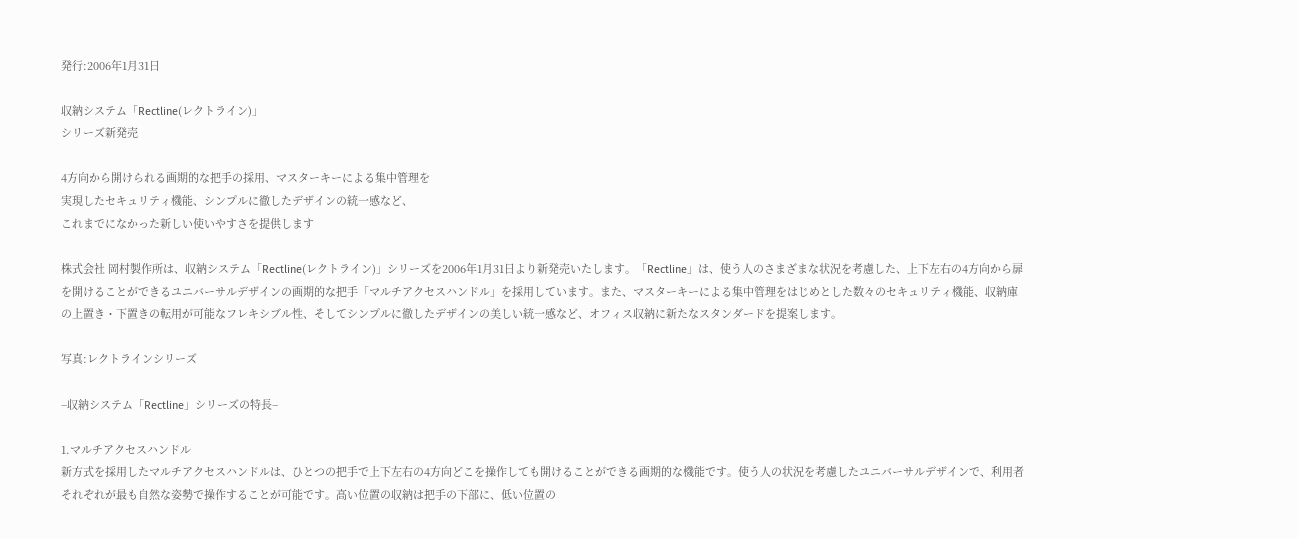発行:2006年1月31日

収納システム「Rectline(レクトライン)」
シリーズ新発売

4方向から開けられる画期的な把手の採用、マスターキーによる集中管理を
実現したセキュリティ機能、シンプルに徹したデザインの統一感など、
これまでになかった新しい使いやすさを提供します

株式会社 岡村製作所は、収納システム「Rectline(レクトライン)」シリーズを2006年1月31日より新発売いたします。「Rectline」は、使う人のさまざまな状況を考慮した、上下左右の4方向から扉を開けることができるユニバーサルデザインの画期的な把手「マルチアクセスハンドル」を採用しています。また、マスターキーによる集中管理をはじめとした数々のセキュリティ機能、収納庫の上置き・下置きの転用が可能なフレキシブル性、そしてシンプルに徹したデザインの美しい統一感など、オフィス収納に新たなスタンダードを提案します。

写真:レクトラインシリーズ

−収納システム「Rectline」シリーズの特長−

1.マルチアクセスハンドル
新方式を採用したマルチアクセスハンドルは、ひとつの把手で上下左右の4方向どこを操作しても開けることができる画期的な機能です。使う人の状況を考慮したユニバーサルデザインで、利用者それぞれが最も自然な姿勢で操作することが可能です。高い位置の収納は把手の下部に、低い位置の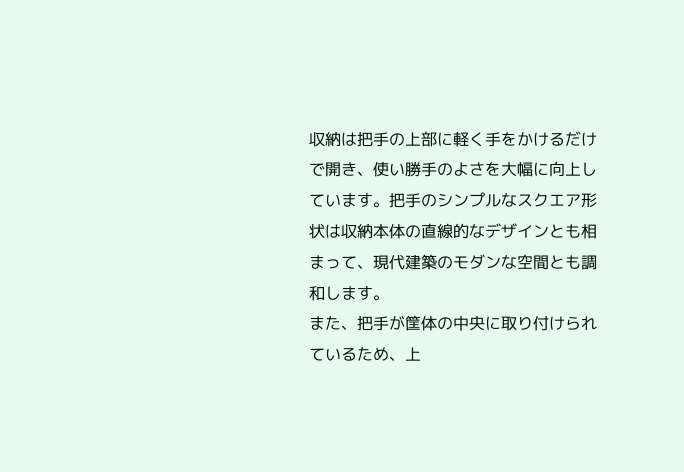収納は把手の上部に軽く手をかけるだけで開き、使い勝手のよさを大幅に向上しています。把手のシンプルなスクエア形状は収納本体の直線的なデザインとも相まって、現代建築のモダンな空間とも調和します。
また、把手が筐体の中央に取り付けられているため、上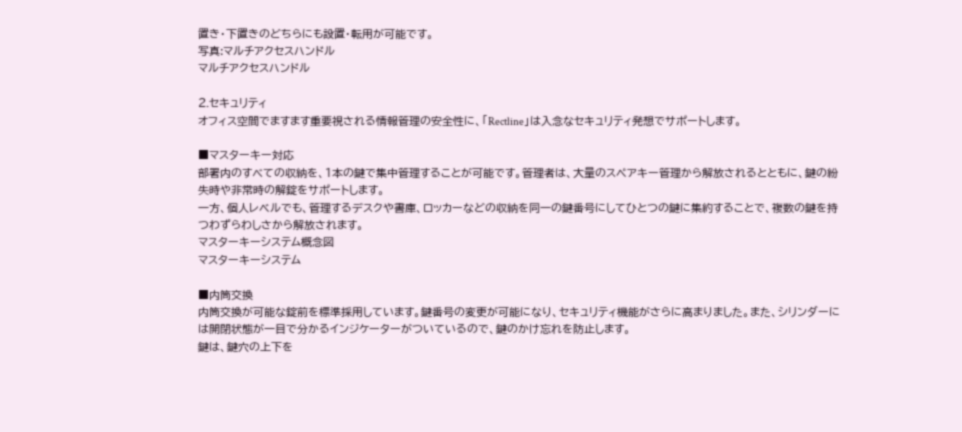置き・下置きのどちらにも設置・転用が可能です。
写真:マルチアクセスハンドル
マルチアクセスハンドル

2.セキュリティ
オフィス空間でますます重要視される情報管理の安全性に、「Rectline」は入念なセキュリティ発想でサポートします。

■マスターキー対応
部署内のすべての収納を、1本の鍵で集中管理することが可能です。管理者は、大量のスペアキー管理から解放されるとともに、鍵の紛失時や非常時の解錠をサポートします。
一方、個人レベルでも、管理するデスクや書庫、ロッカーなどの収納を同一の鍵番号にしてひとつの鍵に集約することで、複数の鍵を持つわずらわしさから解放されます。
マスターキーシステム概念図
マスターキーシステム

■内筒交換
内筒交換が可能な錠前を標準採用しています。鍵番号の変更が可能になり、セキュリティ機能がさらに高まりました。また、シリンダーには開閉状態が一目で分かるインジケーターがついているので、鍵のかけ忘れを防止します。
鍵は、鍵穴の上下を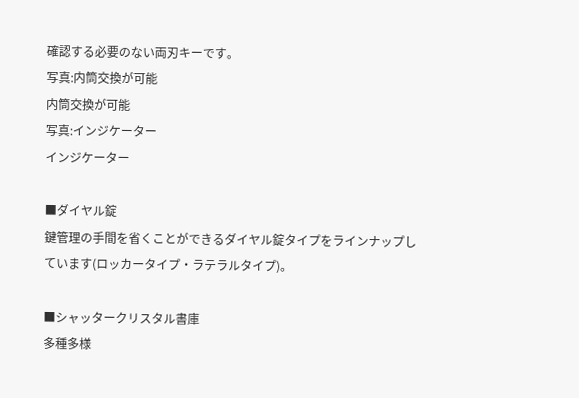確認する必要のない両刃キーです。
写真:内筒交換が可能
内筒交換が可能
写真:インジケーター
インジケーター

■ダイヤル錠
鍵管理の手間を省くことができるダイヤル錠タイプをラインナップしています(ロッカータイプ・ラテラルタイプ)。

■シャッタークリスタル書庫
多種多様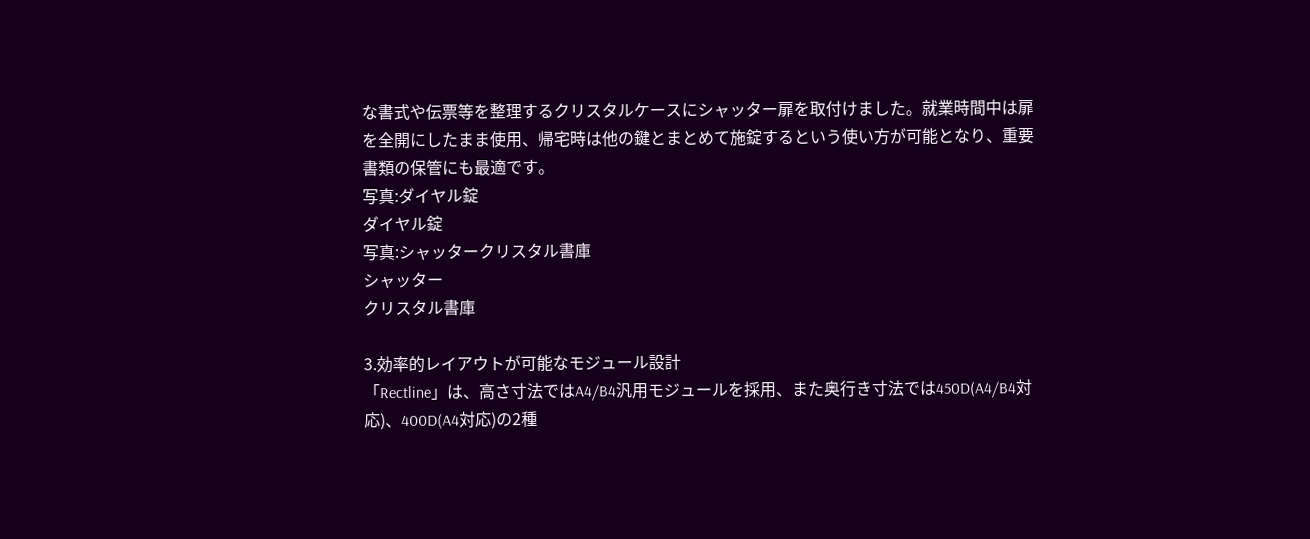な書式や伝票等を整理するクリスタルケースにシャッター扉を取付けました。就業時間中は扉を全開にしたまま使用、帰宅時は他の鍵とまとめて施錠するという使い方が可能となり、重要書類の保管にも最適です。
写真:ダイヤル錠
ダイヤル錠
写真:シャッタークリスタル書庫
シャッター
クリスタル書庫

3.効率的レイアウトが可能なモジュール設計
「Rectline」は、高さ寸法ではA4/B4汎用モジュールを採用、また奥行き寸法では450D(A4/B4対応)、400D(A4対応)の2種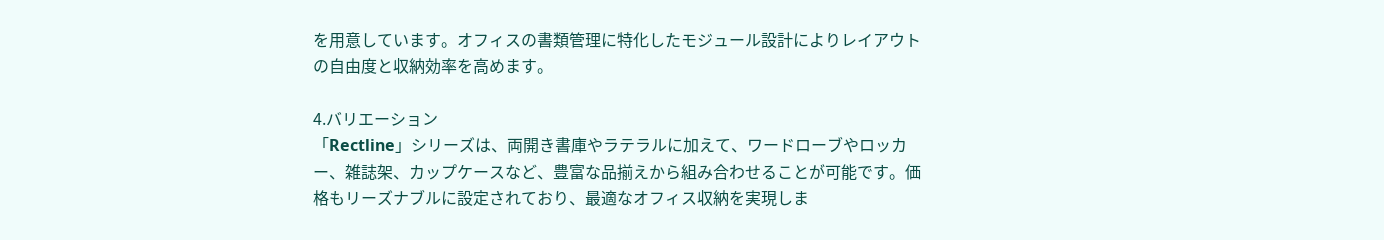を用意しています。オフィスの書類管理に特化したモジュール設計によりレイアウトの自由度と収納効率を高めます。

4.バリエーション
「Rectline」シリーズは、両開き書庫やラテラルに加えて、ワードローブやロッカー、雑誌架、カップケースなど、豊富な品揃えから組み合わせることが可能です。価格もリーズナブルに設定されており、最適なオフィス収納を実現しま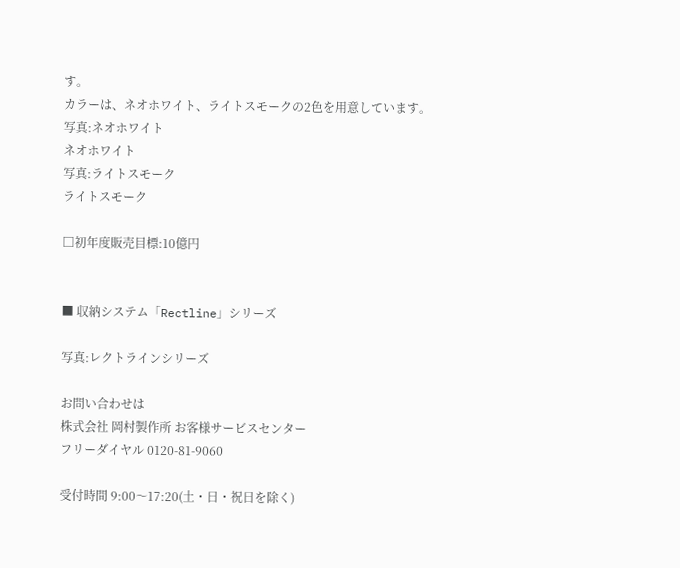す。
カラーは、ネオホワイト、ライトスモークの2色を用意しています。
写真:ネオホワイト
ネオホワイト
写真:ライトスモーク
ライトスモーク

□初年度販売目標:10億円


■ 収納システム「Rectline」シリーズ

写真:レクトラインシリーズ

お問い合わせは
株式会社 岡村製作所 お客様サービスセンター
フリーダイヤル 0120-81-9060

受付時間 9:00〜17:20(土・日・祝日を除く)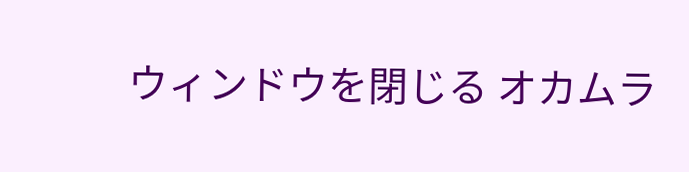ウィンドウを閉じる オカムラ